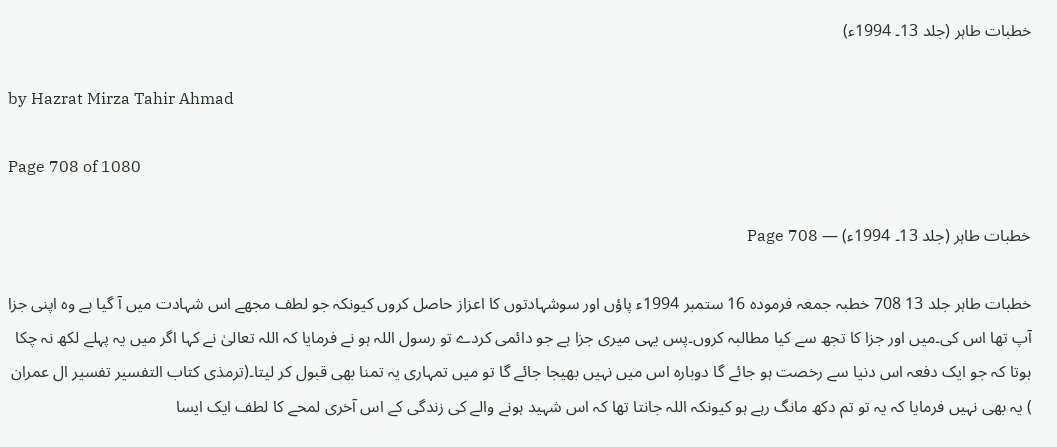خطبات طاہر (جلد 13۔ 1994ء)

by Hazrat Mirza Tahir Ahmad

Page 708 of 1080

خطبات طاہر (جلد 13۔ 1994ء) — Page 708

خطبات طاہر جلد 13 708 خطبہ جمعہ فرمودہ 16 ستمبر 1994ء پاؤں اور سوشہادتوں کا اعزاز حاصل کروں کیونکہ جو لطف مجھے اس شہادت میں آ گیا ہے وہ اپنی جزا آپ تھا اس کی۔میں اور جزا کا تجھ سے کیا مطالبہ کروں۔پس یہی میری جزا ہے جو دائمی کردے تو رسول اللہ ہو نے فرمایا کہ اللہ تعالیٰ نے کہا اگر میں یہ پہلے لکھ نہ چکا ہوتا کہ جو ایک دفعہ اس دنیا سے رخصت ہو جائے گا دوبارہ اس میں نہیں بھیجا جائے گا تو میں تمہاری یہ تمنا بھی قبول کر لیتا۔(ترمذی کتاب التفسیر تفسیر ال عمران ) یہ بھی نہیں فرمایا کہ یہ تو تم دکھ مانگ رہے ہو کیونکہ اللہ جانتا تھا کہ اس شہید ہونے والے کی زندگی کے اس آخری لمحے کا لطف ایک ایسا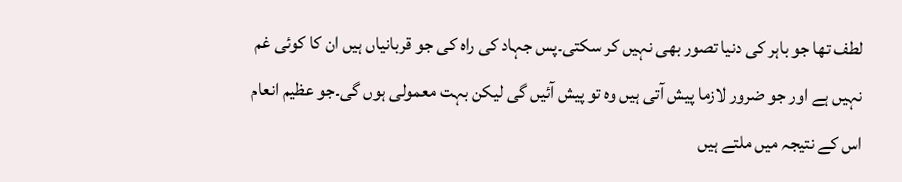لطف تھا جو باہر کی دنیا تصور بھی نہیں کر سکتی۔پس جہاد کی راہ کی جو قربانیاں ہیں ان کا کوئی غم نہیں ہے اور جو ضرور لازما پیش آتی ہیں وہ تو پیش آئیں گی لیکن بہت معمولی ہوں گی۔جو عظیم انعام اس کے نتیجہ میں ملتے ہیں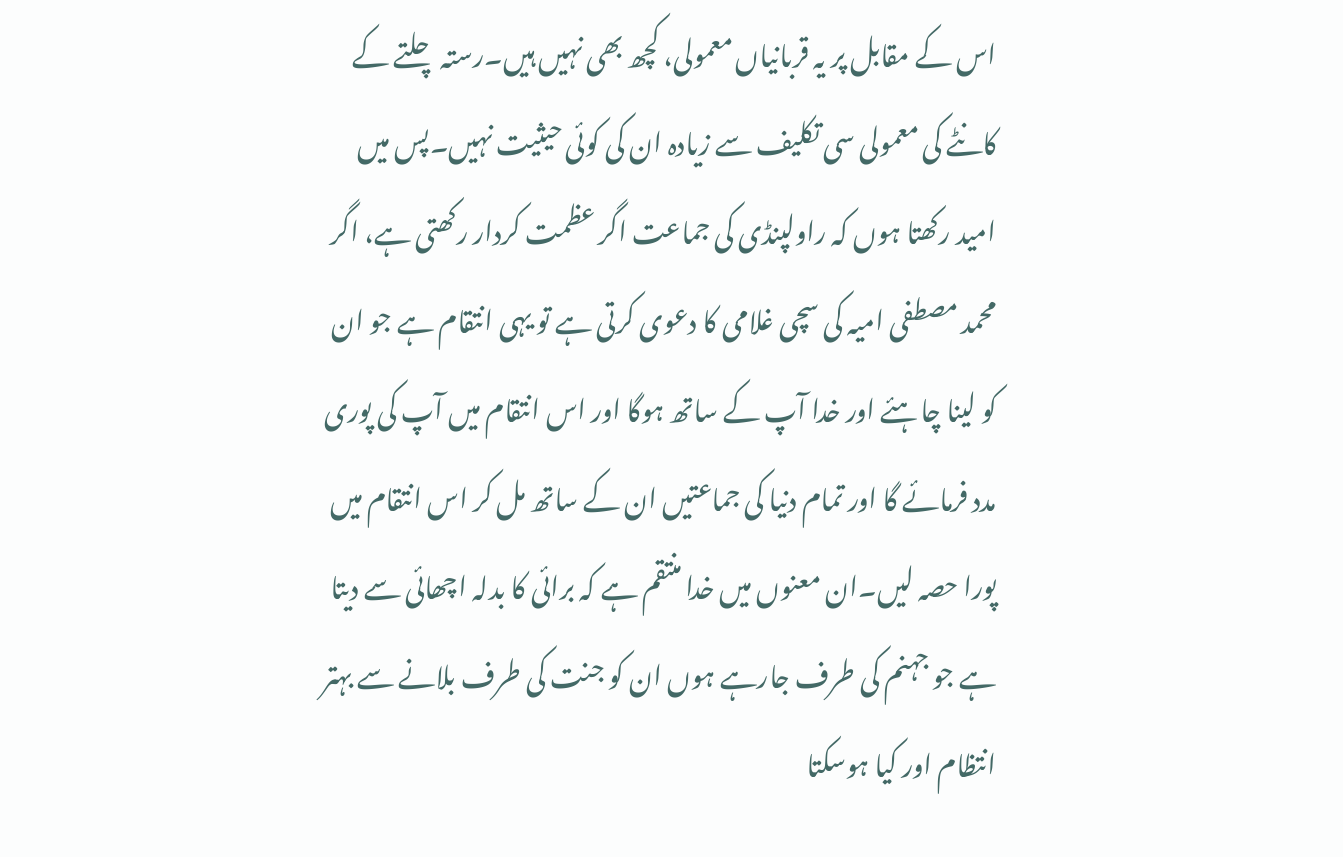اس کے مقابل پر یہ قربانیاں معمولی، کچھ بھی نہیں ہیں۔رستہ چلتے کے کانٹے کی معمولی سی تکلیف سے زیادہ ان کی کوئی حیثیت نہیں۔پس میں امید رکھتا ہوں کہ راولپنڈی کی جماعت اگر عظمت کردار رکھتی ہے، اگر محمد مصطفی امیہ کی سچی غلامی کا دعوی کرتی ہے تو یہی انتقام ہے جو ان کو لینا چاہئے اور خدا آپ کے ساتھ ہوگا اور اس انتقام میں آپ کی پوری مدد فرمائے گا اور تمام دنیا کی جماعتیں ان کے ساتھ مل کر اس انتقام میں پورا حصہ لیں۔ان معنوں میں خدا منتقم ہے کہ برائی کا بدلہ اچھائی سے دیتا ہے جو جہنم کی طرف جارہے ہوں ان کو جنت کی طرف بلانے سے بہتر انتظام اور کیا ہوسکتا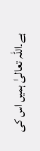ہے۔اللہ تعالیٰ ہمیں اس کی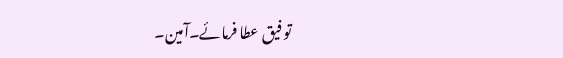تو فیق عطا فرمائے۔آمین۔